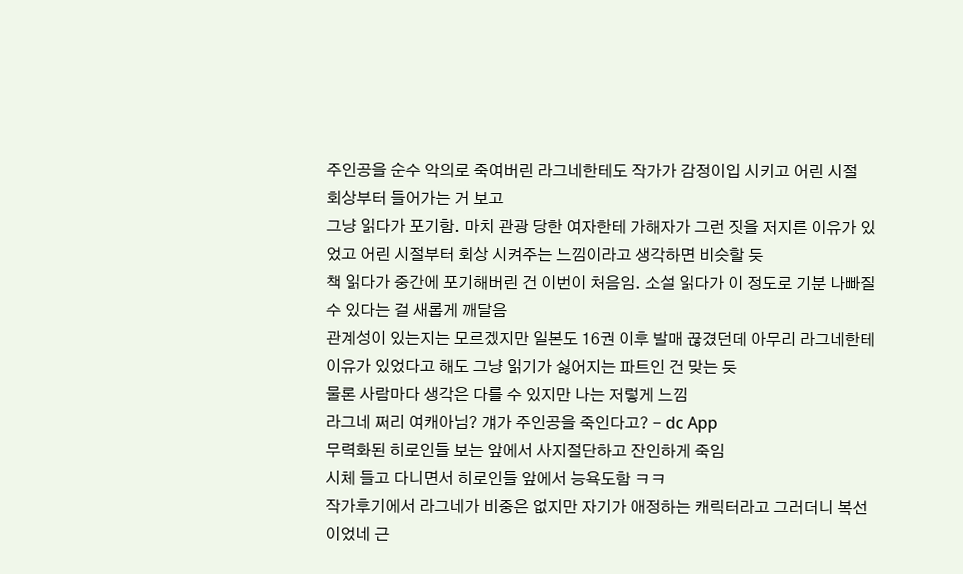주인공을 순수 악의로 죽여버린 라그네한테도 작가가 감정이입 시키고 어린 시절 회상부터 들어가는 거 보고
그냥 읽다가 포기함. 마치 관광 당한 여자한테 가해자가 그런 짓을 저지른 이유가 있었고 어린 시절부터 회상 시켜주는 느낌이라고 생각하면 비슷할 듯
책 읽다가 중간에 포기해버린 건 이번이 처음임. 소설 읽다가 이 정도로 기분 나빠질 수 있다는 걸 새롭게 깨달음
관계성이 있는지는 모르겠지만 일본도 16권 이후 발매 끊겼던데 아무리 라그네한테 이유가 있었다고 해도 그냥 읽기가 싫어지는 파트인 건 맞는 듯
물론 사람마다 생각은 다를 수 있지만 나는 저렇게 느낌
라그네 쩌리 여캐아님? 걔가 주인공을 죽인다고? - dc App
무력화된 히로인들 보는 앞에서 사지절단하고 잔인하게 죽임
시체 들고 다니면서 히로인들 앞에서 능욕도함 ㅋㅋ
작가후기에서 라그네가 비중은 없지만 자기가 애정하는 캐릭터라고 그러더니 복선이었네 근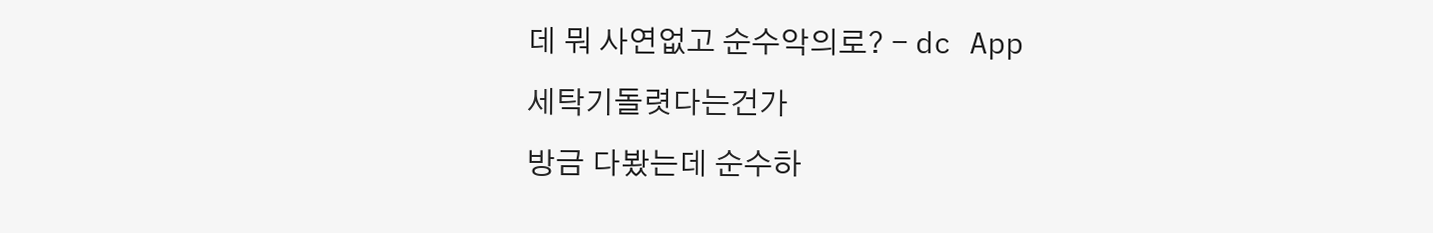데 뭐 사연없고 순수악의로? - dc App
세탁기돌렷다는건가
방금 다봤는데 순수하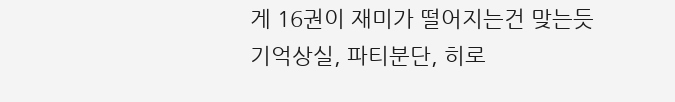게 16권이 재미가 떨어지는건 맞는듯 기억상실, 파티분단, 히로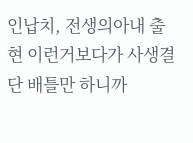인납치, 전생의아내 출현 이런거보다가 사생결단 배틀만 하니까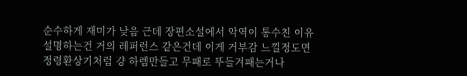순수하게 재미가 낮음 근데 장편소설에서 악역이 통수친 이유 설명하는건 거의 레퍼런스 같은건데 이게 거부감 느낄정도면 정령환상기처럼 걍 하렘만들고 무패로 뚜들겨패는거나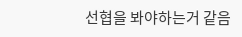선협을 봐야하는거 같음